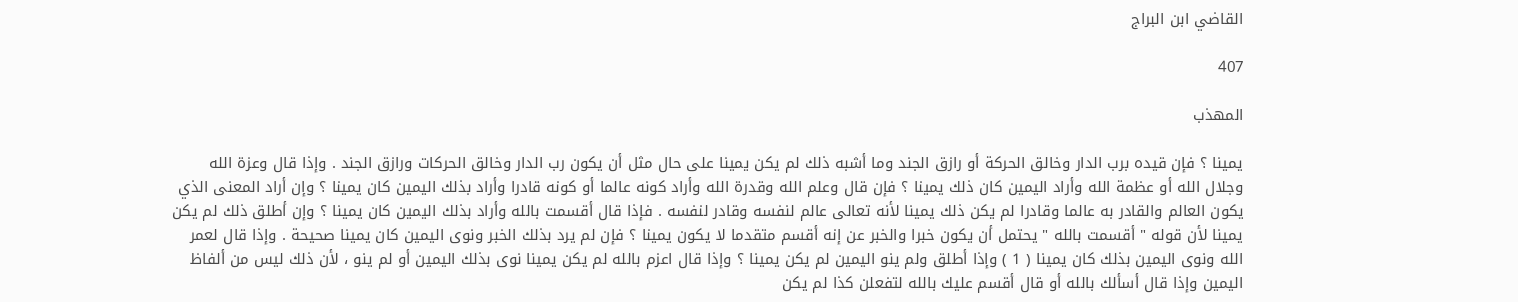القاضي ابن البراج

407

المهذب

يمينا ؟ فإن قيده برب الدار وخالق الحركة أو رازق الجند وما أشبه ذلك لم يكن يمينا على حال مثل أن يكون رب الدار وخالق الحركات ورازق الجند . وإذا قال وعزة الله وجلال الله أو عظمة الله وأراد اليمين كان ذلك يمينا ؟ فإن قال وعلم الله وقدرة الله وأراد كونه عالما أو كونه قادرا وأراد بذلك اليمين كان يمينا ؟ وإن أراد المعنى الذي يكون العالم والقادر به عالما وقادرا لم يكن ذلك يمينا لأنه تعالى عالم لنفسه وقادر لنفسه . فإذا قال أقسمت بالله وأراد بذلك اليمين كان يمينا ؟ وإن أطلق ذلك لم يكن يمينا لأن قوله " أقسمت بالله " يحتمل أن يكون خبرا والخبر عن إنه أقسم متقدما لا يكون يمينا ؟ فإن لم يرد بذلك الخبر ونوى اليمين كان يمينا صحيحة . وإذا قال لعمر الله ونوى اليمين بذلك كان يمينا ( 1 ) وإذا أطلق ولم ينو اليمين لم يكن يمينا ؟ وإذا قال اعزم بالله لم يكن يمينا نوى بذلك اليمين أو لم ينو ، لأن ذلك ليس من ألفاظ اليمين وإذا قال أسألك بالله أو قال أقسم عليك بالله لتفعلن كذا لم يكن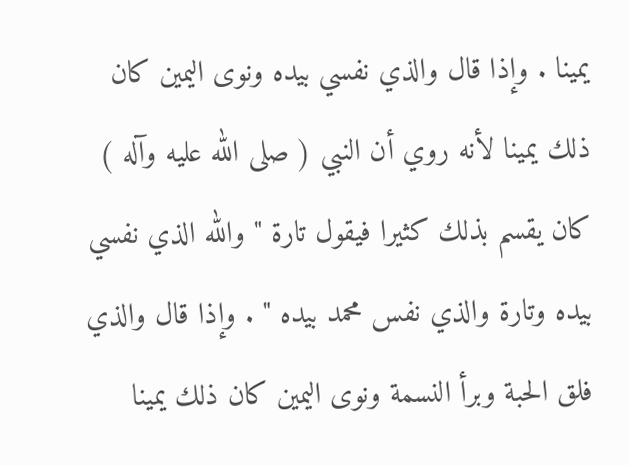يمينا . وإذا قال والذي نفسي بيده ونوى اليمين كان ذلك يمينا لأنه روي أن النبي ( صلى الله عليه وآله ) كان يقسم بذلك كثيرا فيقول تارة " والله الذي نفسي بيده وتارة والذي نفس محمد بيده " . وإذا قال والذي فلق الحبة وبرأ النسمة ونوى اليمين كان ذلك يمينا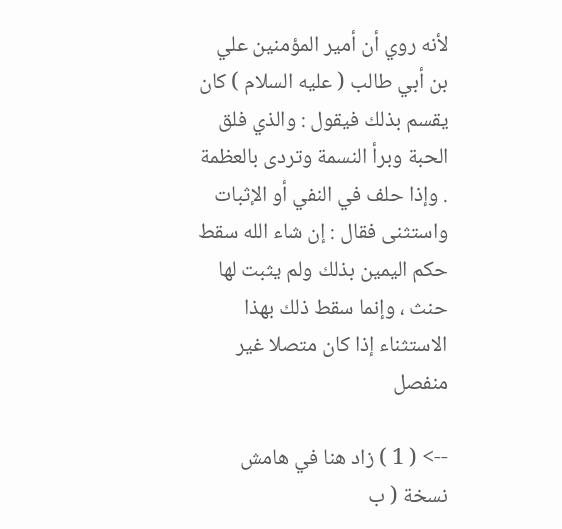لأنه روي أن أمير المؤمنين علي بن أبي طالب ( عليه السلام ) كان يقسم بذلك فيقول : والذي فلق الحبة وبرأ النسمة وتردى بالعظمة . وإذا حلف في النفي أو الإثبات واستثنى فقال : إن شاء الله سقط حكم اليمين بذلك ولم يثبت لها حنث ، وإنما سقط ذلك بهذا الاستثناء إذا كان متصلا غير منفصل

--> ( 1 ) زاد هنا في هامش نسخة ( ب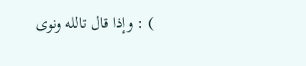) : وإذا قال تالله ونوى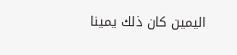اليمين كان ذلك يمينا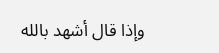وإذا قال أشهد بالله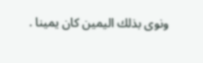ونوى بذلك اليمين كان يمينا .